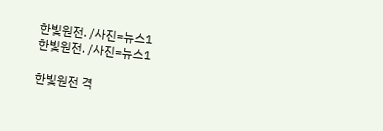한빛원전. /사진=뉴스1
한빛원전. /사진=뉴스1

한빛원전 격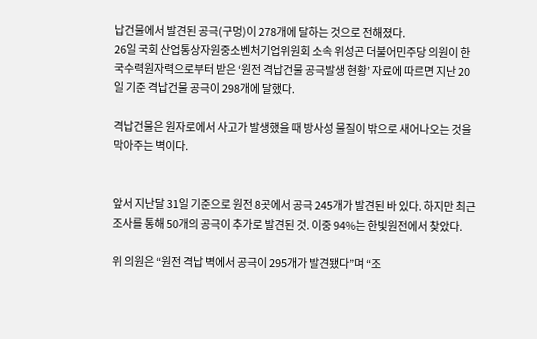납건물에서 발견된 공극(구멍)이 278개에 달하는 것으로 전해졌다.
26일 국회 산업통상자원중소벤처기업위원회 소속 위성곤 더불어민주당 의원이 한국수력원자력으로부터 받은 ‘원전 격납건물 공극발생 현황’ 자료에 따르면 지난 20일 기준 격납건물 공극이 298개에 달했다.

격납건물은 원자로에서 사고가 발생했을 때 방사성 물질이 밖으로 새어나오는 것을 막아주는 벽이다.


앞서 지난달 31일 기준으로 원전 8곳에서 공극 245개가 발견된 바 있다. 하지만 최근 조사를 통해 50개의 공극이 추가로 발견된 것. 이중 94%는 한빛원전에서 찾았다.

위 의원은 “원전 격납 벽에서 공극이 295개가 발견됐다”며 “조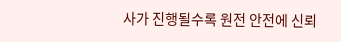사가 진행될수록 원전 안전에 신뢰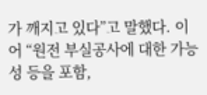가 깨지고 있다”고 말했다. 이어 “원전 부실공사에 대한 가능성 등을 포함,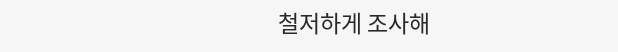철저하게 조사해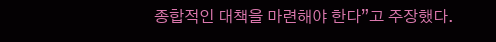종합적인 대책을 마련해야 한다”고 주장했다.